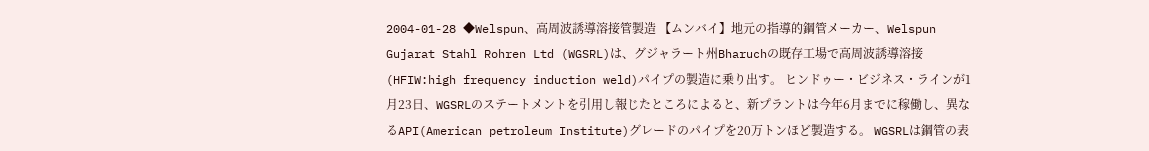2004-01-28 ◆Welspun、高周波誘導溶接管製造 【ムンバイ】地元の指導的鋼管メーカー、Welspun Gujarat Stahl Rohren Ltd (WGSRL)は、グジャラート州Bharuchの既存工場で高周波誘導溶接(HFIW:high frequency induction weld)パイプの製造に乗り出す。 ヒンドゥー・ビジネス・ラインが1月23日、WGSRLのステートメントを引用し報じたところによると、新プラントは今年6月までに稼働し、異なるAPI(American petroleum Institute)グレードのパイプを20万トンほど製造する。 WGSRLは鋼管の表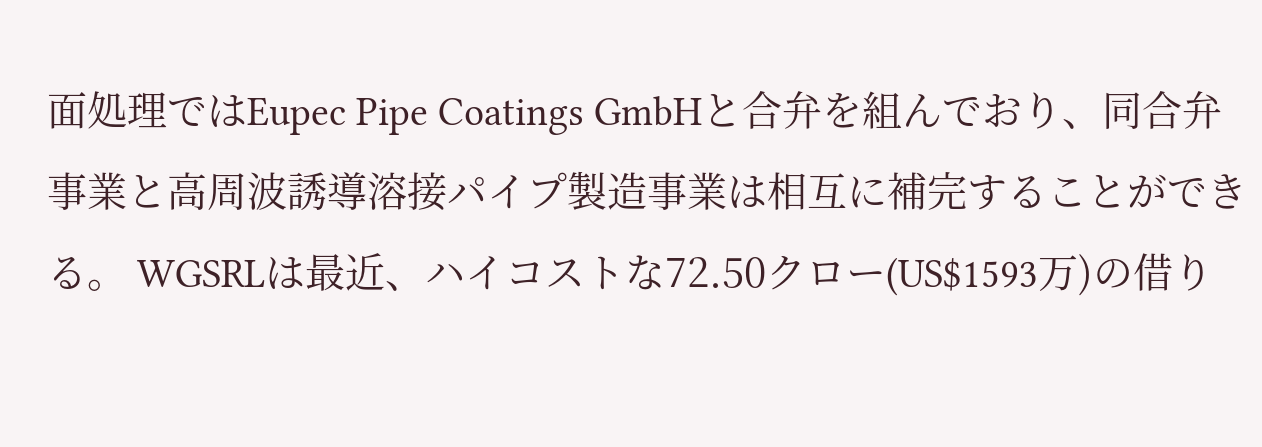面処理ではEupec Pipe Coatings GmbHと合弁を組んでおり、同合弁事業と高周波誘導溶接パイプ製造事業は相互に補完することができる。 WGSRLは最近、ハイコストな72.50クロー(US$1593万)の借り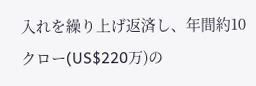入れを繰り上げ返済し、年間約10クロー(US$220万)の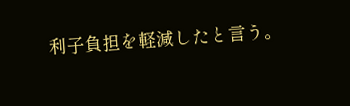利子負担を軽減したと言う。